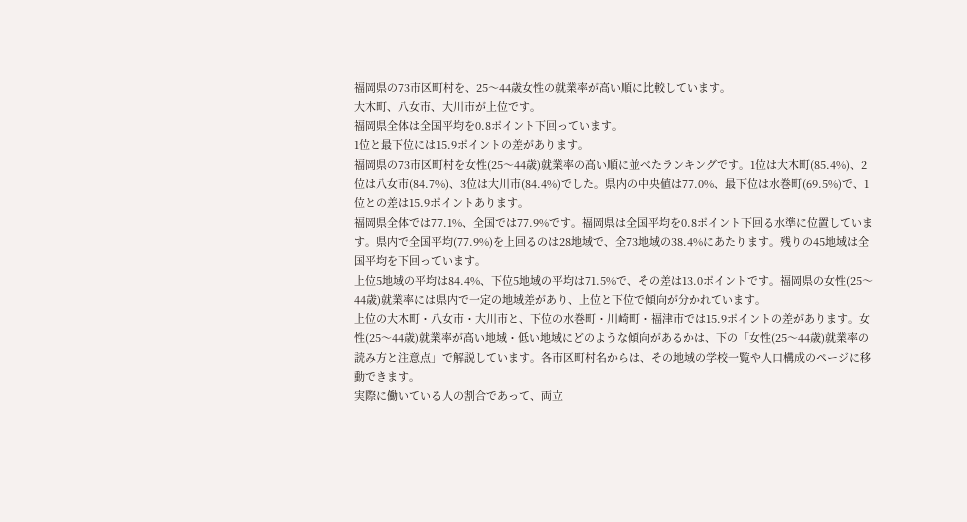福岡県の73市区町村を、25〜44歳女性の就業率が高い順に比較しています。
大木町、八女市、大川市が上位です。
福岡県全体は全国平均を0.8ポイント下回っています。
1位と最下位には15.9ポイントの差があります。
福岡県の73市区町村を女性(25〜44歳)就業率の高い順に並べたランキングです。1位は大木町(85.4%)、2位は八女市(84.7%)、3位は大川市(84.4%)でした。県内の中央値は77.0%、最下位は水巻町(69.5%)で、1位との差は15.9ポイントあります。
福岡県全体では77.1%、全国では77.9%です。福岡県は全国平均を0.8ポイント下回る水準に位置しています。県内で全国平均(77.9%)を上回るのは28地域で、全73地域の38.4%にあたります。残りの45地域は全国平均を下回っています。
上位5地域の平均は84.4%、下位5地域の平均は71.5%で、その差は13.0ポイントです。福岡県の女性(25〜44歳)就業率には県内で一定の地域差があり、上位と下位で傾向が分かれています。
上位の大木町・八女市・大川市と、下位の水巻町・川崎町・福津市では15.9ポイントの差があります。女性(25〜44歳)就業率が高い地域・低い地域にどのような傾向があるかは、下の「女性(25〜44歳)就業率の読み方と注意点」で解説しています。各市区町村名からは、その地域の学校一覧や人口構成のページに移動できます。
実際に働いている人の割合であって、両立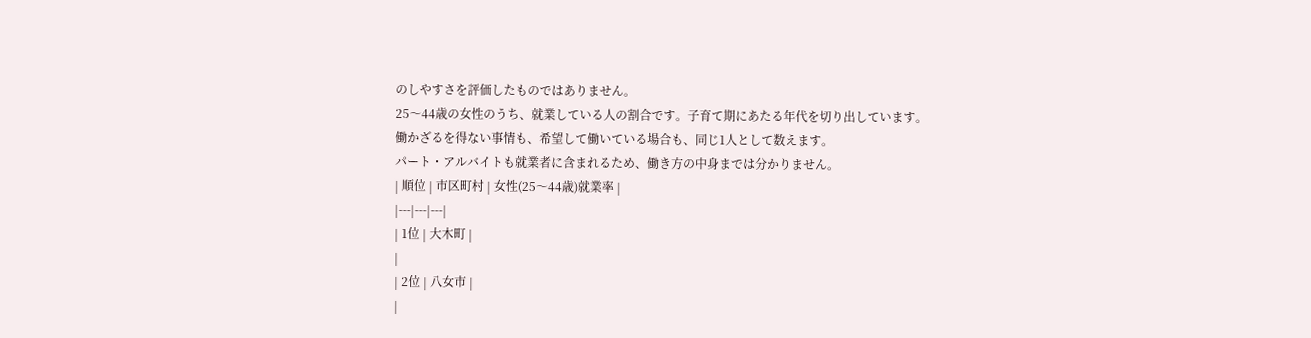のしやすさを評価したものではありません。
25〜44歳の女性のうち、就業している人の割合です。子育て期にあたる年代を切り出しています。
働かざるを得ない事情も、希望して働いている場合も、同じ1人として数えます。
パート・アルバイトも就業者に含まれるため、働き方の中身までは分かりません。
| 順位 | 市区町村 | 女性(25〜44歳)就業率 |
|---|---|---|
| 1位 | 大木町 |
|
| 2位 | 八女市 |
|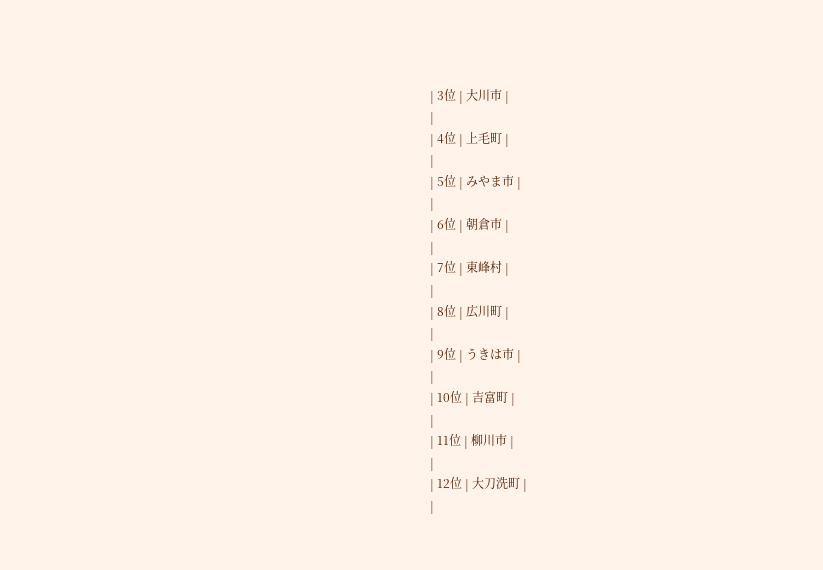| 3位 | 大川市 |
|
| 4位 | 上毛町 |
|
| 5位 | みやま市 |
|
| 6位 | 朝倉市 |
|
| 7位 | 東峰村 |
|
| 8位 | 広川町 |
|
| 9位 | うきは市 |
|
| 10位 | 吉富町 |
|
| 11位 | 柳川市 |
|
| 12位 | 大刀洗町 |
|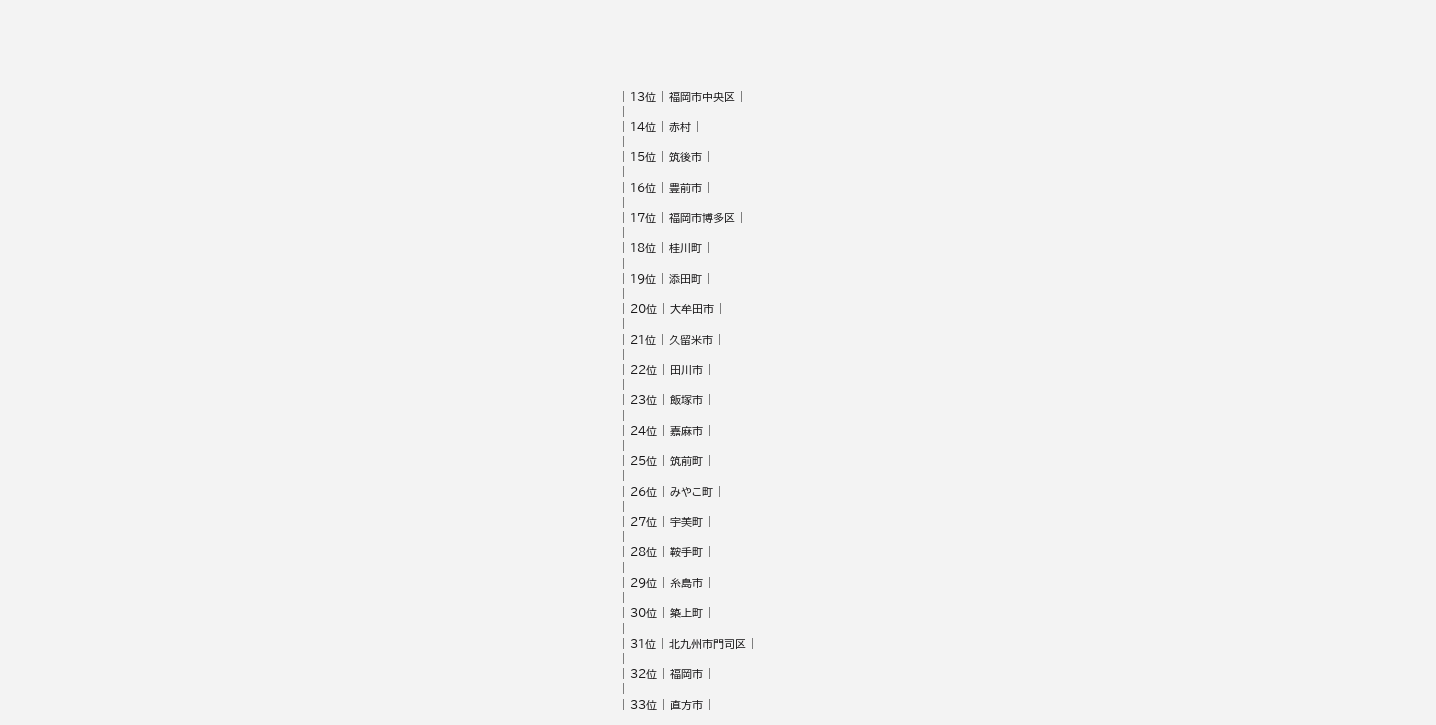| 13位 | 福岡市中央区 |
|
| 14位 | 赤村 |
|
| 15位 | 筑後市 |
|
| 16位 | 豊前市 |
|
| 17位 | 福岡市博多区 |
|
| 18位 | 桂川町 |
|
| 19位 | 添田町 |
|
| 20位 | 大牟田市 |
|
| 21位 | 久留米市 |
|
| 22位 | 田川市 |
|
| 23位 | 飯塚市 |
|
| 24位 | 嘉麻市 |
|
| 25位 | 筑前町 |
|
| 26位 | みやこ町 |
|
| 27位 | 宇美町 |
|
| 28位 | 鞍手町 |
|
| 29位 | 糸島市 |
|
| 30位 | 築上町 |
|
| 31位 | 北九州市門司区 |
|
| 32位 | 福岡市 |
|
| 33位 | 直方市 |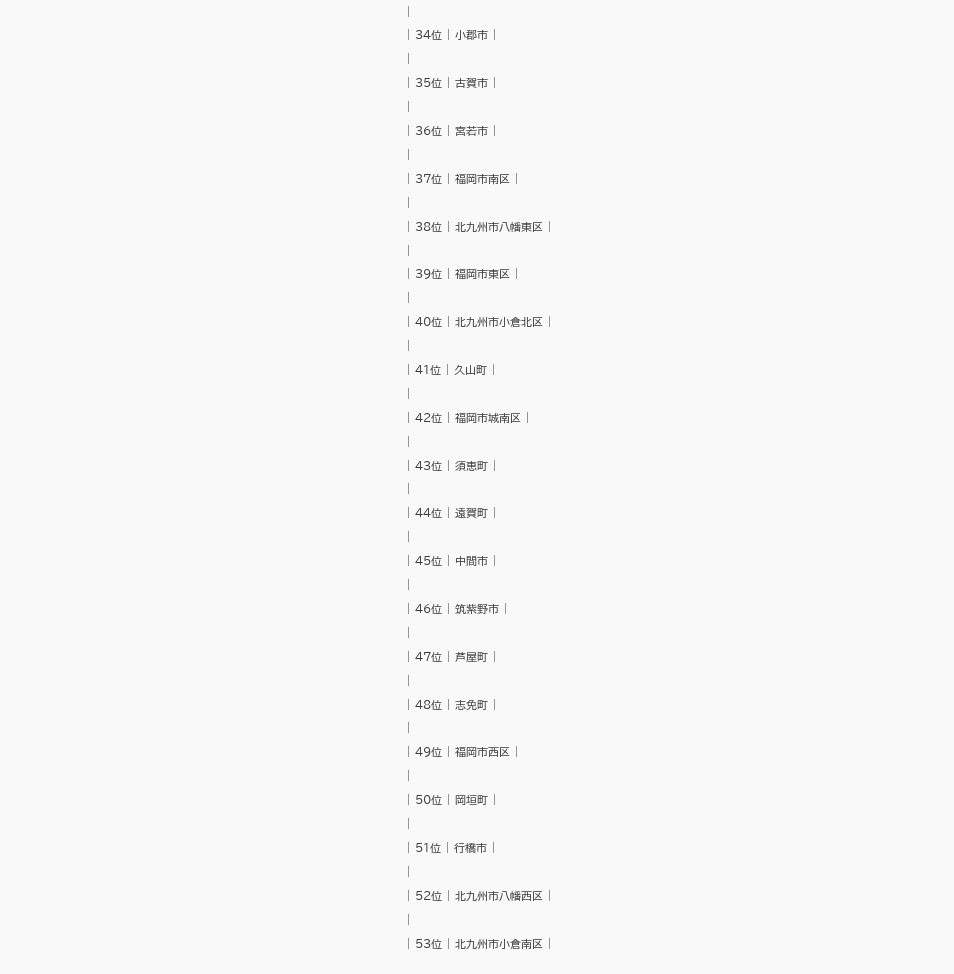|
| 34位 | 小郡市 |
|
| 35位 | 古賀市 |
|
| 36位 | 宮若市 |
|
| 37位 | 福岡市南区 |
|
| 38位 | 北九州市八幡東区 |
|
| 39位 | 福岡市東区 |
|
| 40位 | 北九州市小倉北区 |
|
| 41位 | 久山町 |
|
| 42位 | 福岡市城南区 |
|
| 43位 | 須恵町 |
|
| 44位 | 遠賀町 |
|
| 45位 | 中間市 |
|
| 46位 | 筑紫野市 |
|
| 47位 | 芦屋町 |
|
| 48位 | 志免町 |
|
| 49位 | 福岡市西区 |
|
| 50位 | 岡垣町 |
|
| 51位 | 行橋市 |
|
| 52位 | 北九州市八幡西区 |
|
| 53位 | 北九州市小倉南区 |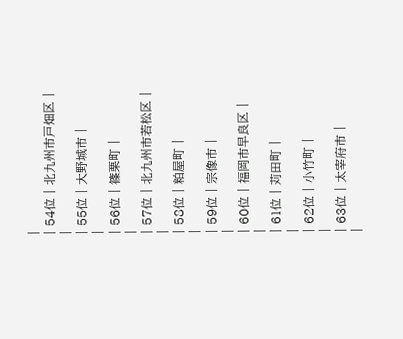|
| 54位 | 北九州市戸畑区 |
|
| 55位 | 大野城市 |
|
| 56位 | 篠栗町 |
|
| 57位 | 北九州市若松区 |
|
| 58位 | 粕屋町 |
|
| 59位 | 宗像市 |
|
| 60位 | 福岡市早良区 |
|
| 61位 | 苅田町 |
|
| 62位 | 小竹町 |
|
| 63位 | 太宰府市 |
|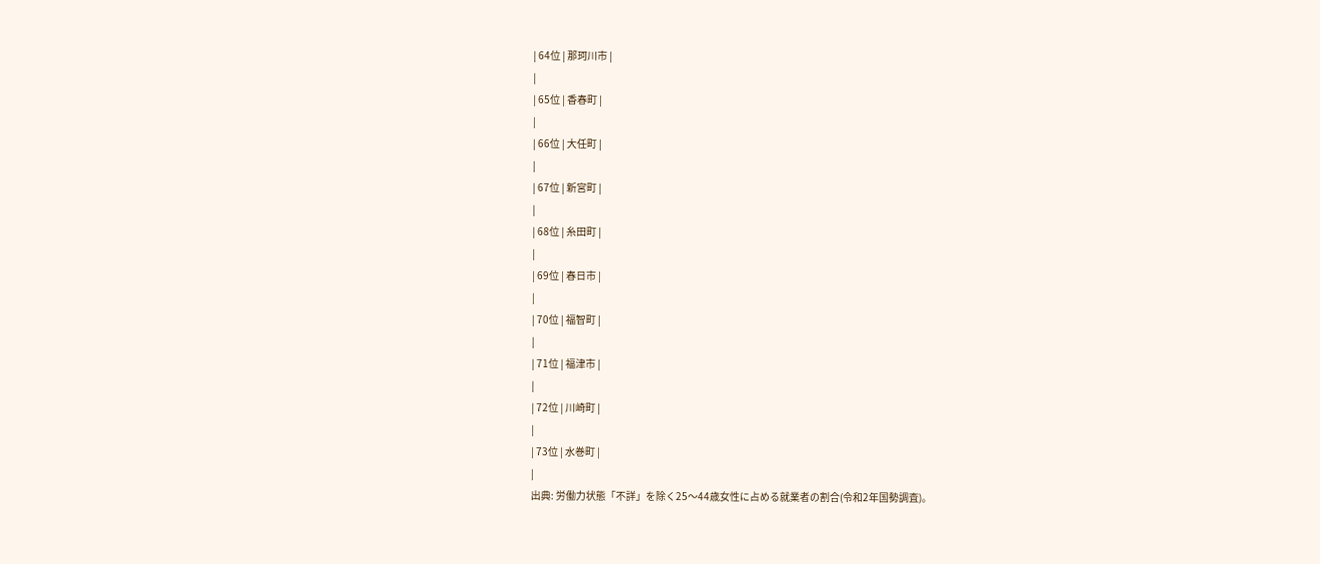| 64位 | 那珂川市 |
|
| 65位 | 香春町 |
|
| 66位 | 大任町 |
|
| 67位 | 新宮町 |
|
| 68位 | 糸田町 |
|
| 69位 | 春日市 |
|
| 70位 | 福智町 |
|
| 71位 | 福津市 |
|
| 72位 | 川崎町 |
|
| 73位 | 水巻町 |
|
出典: 労働力状態「不詳」を除く25〜44歳女性に占める就業者の割合(令和2年国勢調査)。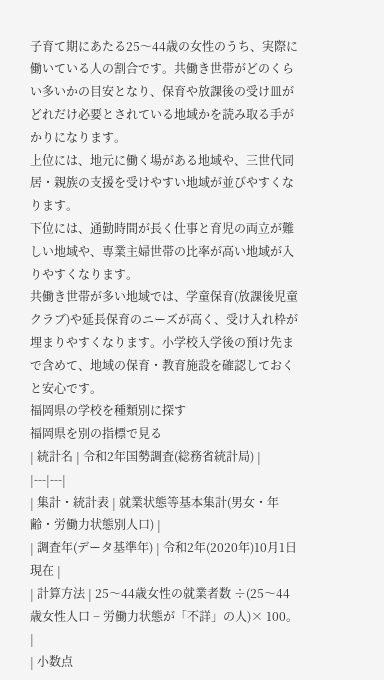子育て期にあたる25〜44歳の女性のうち、実際に働いている人の割合です。共働き世帯がどのくらい多いかの目安となり、保育や放課後の受け皿がどれだけ必要とされている地域かを読み取る手がかりになります。
上位には、地元に働く場がある地域や、三世代同居・親族の支援を受けやすい地域が並びやすくなります。
下位には、通勤時間が長く仕事と育児の両立が難しい地域や、専業主婦世帯の比率が高い地域が入りやすくなります。
共働き世帯が多い地域では、学童保育(放課後児童クラブ)や延長保育のニーズが高く、受け入れ枠が埋まりやすくなります。小学校入学後の預け先まで含めて、地域の保育・教育施設を確認しておくと安心です。
福岡県の学校を種類別に探す
福岡県を別の指標で見る
| 統計名 | 令和2年国勢調査(総務省統計局) |
|---|---|
| 集計・統計表 | 就業状態等基本集計(男女・年齢・労働力状態別人口) |
| 調査年(データ基準年) | 令和2年(2020年)10月1日現在 |
| 計算方法 | 25〜44歳女性の就業者数 ÷(25〜44歳女性人口 − 労働力状態が「不詳」の人)× 100。 |
| 小数点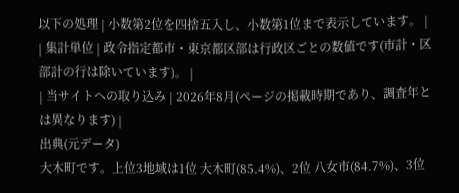以下の処理 | 小数第2位を四捨五入し、小数第1位まで表示しています。 |
| 集計単位 | 政令指定都市・東京都区部は行政区ごとの数値です(市計・区部計の行は除いています)。 |
| 当サイトへの取り込み | 2026年8月(ページの掲載時期であり、調査年とは異なります) |
出典(元データ)
大木町です。上位3地域は1位 大木町(85.4%)、2位 八女市(84.7%)、3位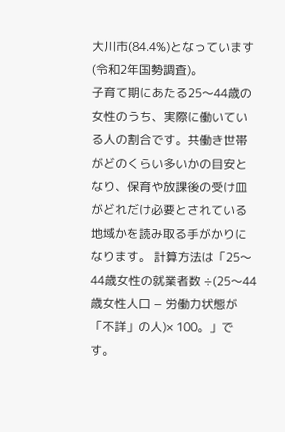大川市(84.4%)となっています(令和2年国勢調査)。
子育て期にあたる25〜44歳の女性のうち、実際に働いている人の割合です。共働き世帯がどのくらい多いかの目安となり、保育や放課後の受け皿がどれだけ必要とされている地域かを読み取る手がかりになります。 計算方法は「25〜44歳女性の就業者数 ÷(25〜44歳女性人口 − 労働力状態が「不詳」の人)× 100。」です。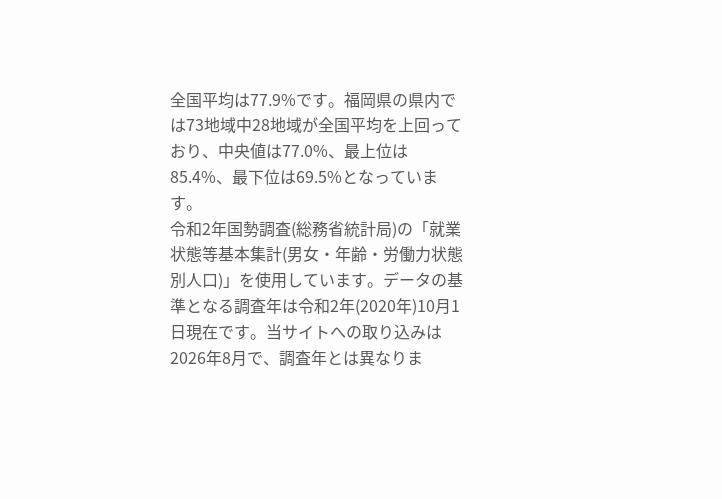全国平均は77.9%です。福岡県の県内では73地域中28地域が全国平均を上回っており、中央値は77.0%、最上位は85.4%、最下位は69.5%となっています。
令和2年国勢調査(総務省統計局)の「就業状態等基本集計(男女・年齢・労働力状態別人口)」を使用しています。データの基準となる調査年は令和2年(2020年)10月1日現在です。当サイトへの取り込みは2026年8月で、調査年とは異なりま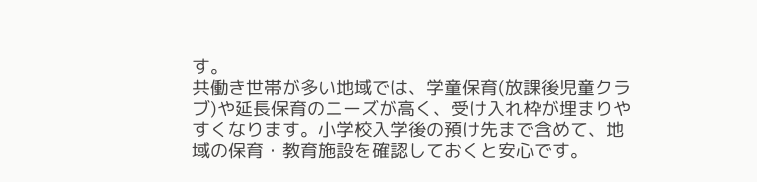す。
共働き世帯が多い地域では、学童保育(放課後児童クラブ)や延長保育のニーズが高く、受け入れ枠が埋まりやすくなります。小学校入学後の預け先まで含めて、地域の保育・教育施設を確認しておくと安心です。